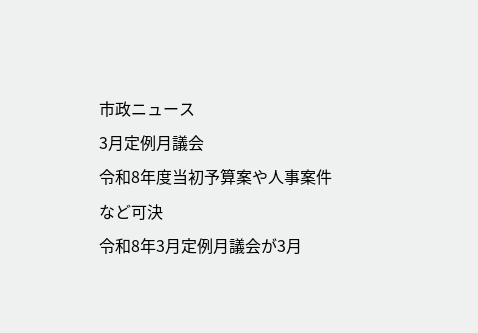市政ニュース
3月定例月議会
令和8年度当初予算案や人事案件など可決
令和8年3月定例月議会が3月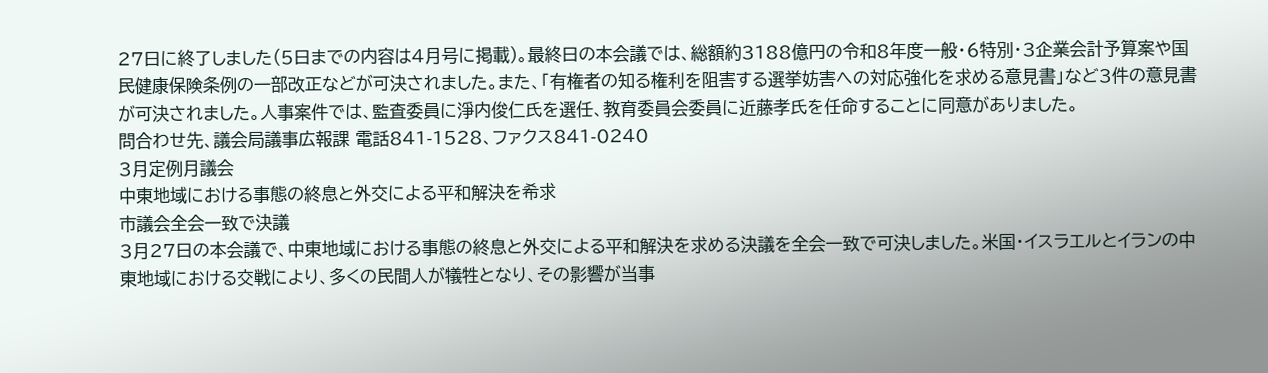27日に終了しました(5日までの内容は4月号に掲載)。最終日の本会議では、総額約3188億円の令和8年度一般・6特別・3企業会計予算案や国民健康保険条例の一部改正などが可決されました。また、「有権者の知る権利を阻害する選挙妨害への対応強化を求める意見書」など3件の意見書が可決されました。人事案件では、監査委員に淨内俊仁氏を選任、教育委員会委員に近藤孝氏を任命することに同意がありました。
問合わせ先、議会局議事広報課 電話841-1528、ファクス841-0240
3月定例月議会
中東地域における事態の終息と外交による平和解決を希求
市議会全会一致で決議
3月27日の本会議で、中東地域における事態の終息と外交による平和解決を求める決議を全会一致で可決しました。米国・イスラエルとイランの中東地域における交戦により、多くの民間人が犠牲となり、その影響が当事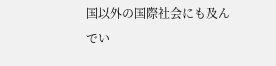国以外の国際社会にも及んでい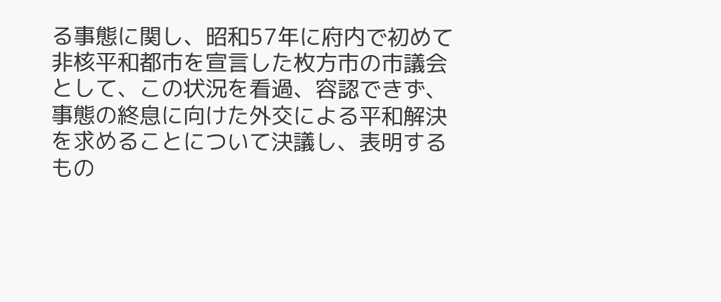る事態に関し、昭和57年に府内で初めて非核平和都市を宣言した枚方市の市議会として、この状況を看過、容認できず、事態の終息に向けた外交による平和解決を求めることについて決議し、表明するもの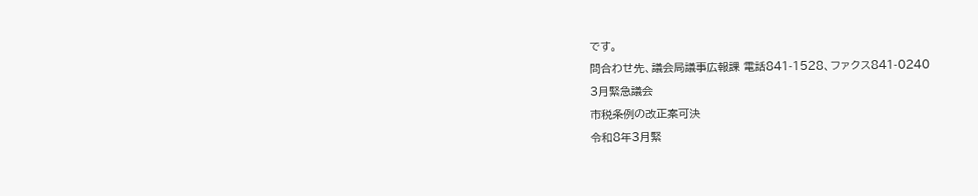です。
問合わせ先、議会局議事広報課 電話841-1528、ファクス841-0240
3月緊急議会
市税条例の改正案可決
令和8年3月緊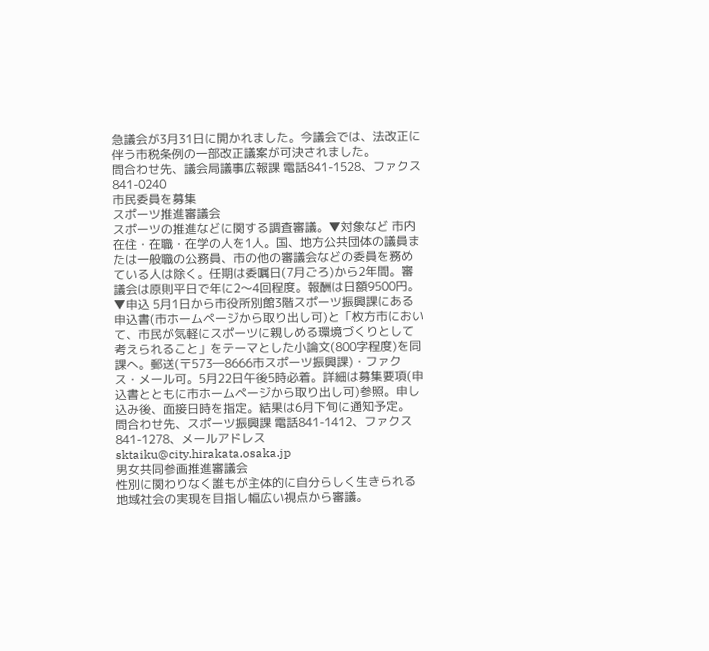急議会が3月31日に開かれました。今議会では、法改正に伴う市税条例の一部改正議案が可決されました。
問合わせ先、議会局議事広報課 電話841-1528、ファクス841-0240
市民委員を募集
スポーツ推進審議会
スポーツの推進などに関する調査審議。▼対象など 市内在住・在職・在学の人を1人。国、地方公共団体の議員または一般職の公務員、市の他の審議会などの委員を務めている人は除く。任期は委嘱日(7月ごろ)から2年間。審議会は原則平日で年に2〜4回程度。報酬は日額9500円。▼申込 5月1日から市役所別館3階スポーツ振興課にある申込書(市ホームページから取り出し可)と「枚方市において、市民が気軽にスポーツに親しめる環境づくりとして考えられること」をテーマとした小論文(800字程度)を同課へ。郵送(〒573―8666市スポーツ振興課)・ファクス・メール可。5月22日午後5時必着。詳細は募集要項(申込書とともに市ホームページから取り出し可)参照。申し込み後、面接日時を指定。結果は6月下旬に通知予定。
問合わせ先、スポーツ振興課 電話841-1412、ファクス841-1278、メールアドレスsktaiku@city.hirakata.osaka.jp
男女共同参画推進審議会
性別に関わりなく誰もが主体的に自分らしく生きられる地域社会の実現を目指し幅広い視点から審議。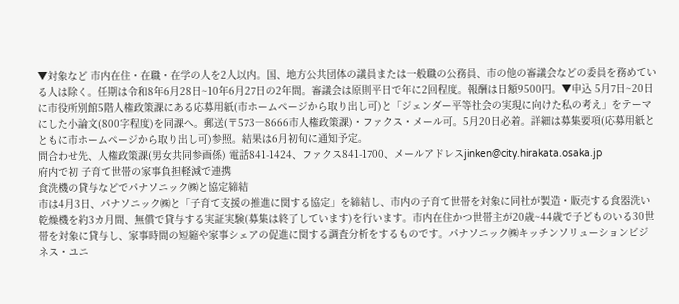▼対象など 市内在住・在職・在学の人を2人以内。国、地方公共団体の議員または一般職の公務員、市の他の審議会などの委員を務めている人は除く。任期は令和8年6月28日~10年6月27日の2年間。審議会は原則平日で年に2回程度。報酬は日額9500円。▼申込 5月7日~20日に市役所別館5階人権政策課にある応募用紙(市ホームページから取り出し可)と「ジェンダー平等社会の実現に向けた私の考え」をテーマにした小論文(800字程度)を同課へ。郵送(〒573―8666市人権政策課)・ファクス・メール可。5月20日必着。詳細は募集要項(応募用紙とともに市ホームページから取り出し可)参照。結果は6月初旬に通知予定。
問合わせ先、人権政策課(男女共同参画係) 電話841-1424、ファクス841-1700、メールアドレスjinken@city.hirakata.osaka.jp
府内で初 子育て世帯の家事負担軽減で連携
食洗機の貸与などでパナソニック㈱と協定締結
市は4月3日、パナソニック㈱と「子育て支援の推進に関する協定」を締結し、市内の子育て世帯を対象に同社が製造・販売する食器洗い乾燥機を約3カ月間、無償で貸与する実証実験(募集は終了しています)を行います。市内在住かつ世帯主が20歳~44歳で子どものいる30世帯を対象に貸与し、家事時間の短縮や家事シェアの促進に関する調査分析をするものです。パナソニック㈱キッチンソリューションビジネス・ユニ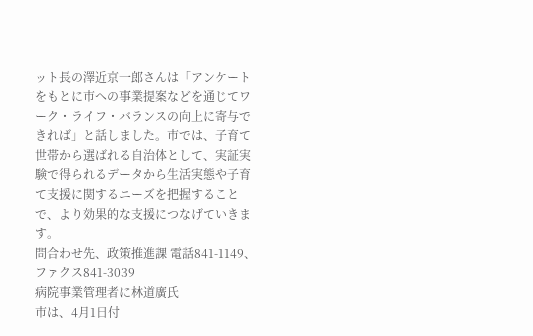ット長の澤近京一郎さんは「アンケートをもとに市への事業提案などを通じてワーク・ライフ・バランスの向上に寄与できれば」と話しました。市では、子育て世帯から選ばれる自治体として、実証実験で得られるデータから生活実態や子育て支援に関するニーズを把握することで、より効果的な支援につなげていきます。
問合わせ先、政策推進課 電話841-1149、ファクス841-3039
病院事業管理者に林道廣氏
市は、4月1日付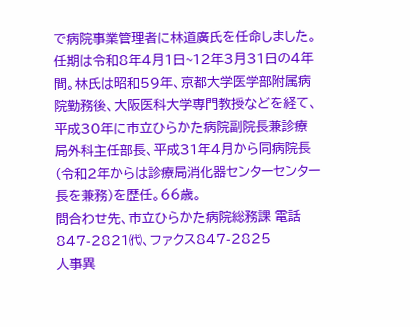で病院事業管理者に林道廣氏を任命しました。任期は令和8年4月1日~12年3月31日の4年間。林氏は昭和59年、京都大学医学部附属病院勤務後、大阪医科大学専門教授などを経て、平成30年に市立ひらかた病院副院長兼診療局外科主任部長、平成31年4月から同病院長(令和2年からは診療局消化器センターセンター長を兼務)を歴任。66歳。
問合わせ先、市立ひらかた病院総務課 電話847-2821㈹、ファクス847-2825
人事異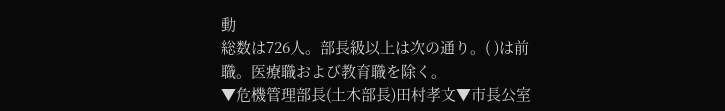動
総数は726人。部長級以上は次の通り。( )は前職。医療職および教育職を除く。
▼危機管理部長(土木部長)田村孝文▼市長公室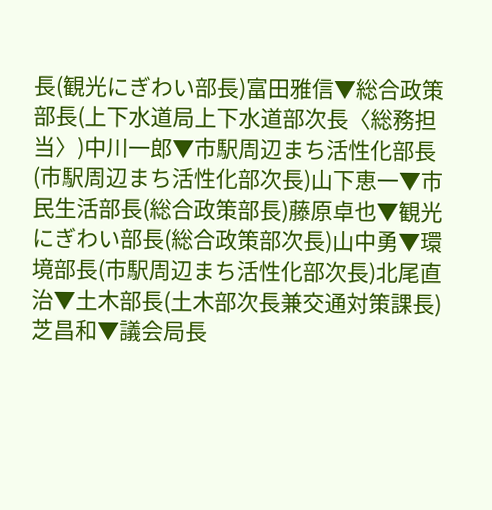長(観光にぎわい部長)富田雅信▼総合政策部長(上下水道局上下水道部次長〈総務担当〉)中川一郎▼市駅周辺まち活性化部長(市駅周辺まち活性化部次長)山下恵一▼市民生活部長(総合政策部長)藤原卓也▼観光にぎわい部長(総合政策部次長)山中勇▼環境部長(市駅周辺まち活性化部次長)北尾直治▼土木部長(土木部次長兼交通対策課長)芝昌和▼議会局長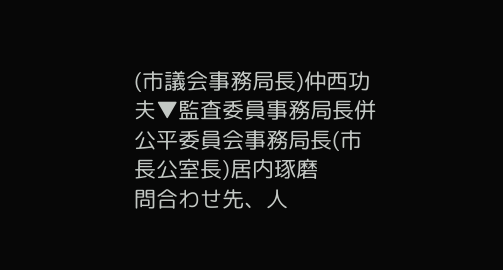(市議会事務局長)仲西功夫▼監査委員事務局長併公平委員会事務局長(市長公室長)居内琢磨
問合わせ先、人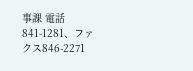事課 電話841-1281、ファクス846-2271